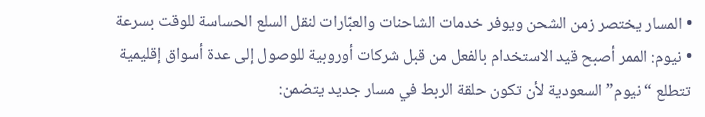• المسار يختصر زمن الشحن ويوفر خدمات الشاحنات والعبّارات لنقل السلع الحساسة للوقت بسرعة
• نيوم: الممر أصبح قيد الاستخدام بالفعل من قبل شركات أوروبية للوصول إلى عدة أسواق إقليمية
تتطلع “نيوم” السعودية لأن تكون حلقة الربط في مسار جديد يتضمن: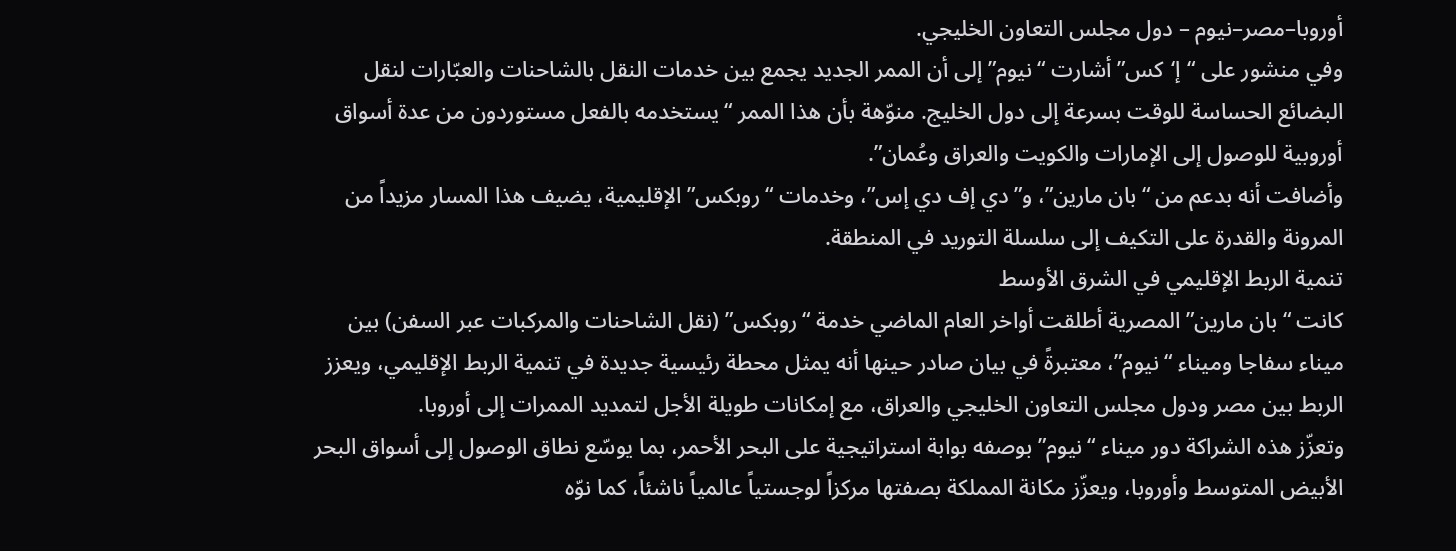أوروبا–مصر–نيوم – دول مجلس التعاون الخليجي.
وفي منشور على “إ‘كس” أشارت “نيوم” إلى أن الممر الجديد يجمع بين خدمات النقل بالشاحنات والعبّارات لنقل البضائع الحساسة للوقت بسرعة إلى دول الخليج. منوّهة بأن هذا الممر “يستخدمه بالفعل مستوردون من عدة أسواق أوروبية للوصول إلى الإمارات والكويت والعراق وعُمان”.
وأضافت أنه بدعم من “بان مارين”، و”دي إف دي إس”، وخدمات “روبكس” الإقليمية، يضيف هذا المسار مزيداً من المرونة والقدرة على التكيف إلى سلسلة التوريد في المنطقة.
تنمية الربط الإقليمي في الشرق الأوسط
كانت “بان مارين” المصرية أطلقت أواخر العام الماضي خدمة “روبكس” (نقل الشاحنات والمركبات عبر السفن) بين ميناء سفاجا وميناء “نيوم”، معتبرةً في بيان صادر حينها أنه يمثل محطة رئيسية جديدة في تنمية الربط الإقليمي، ويعزز الربط بين مصر ودول مجلس التعاون الخليجي والعراق، مع إمكانات طويلة الأجل لتمديد الممرات إلى أوروبا.
وتعزّز هذه الشراكة دور ميناء “نيوم” بوصفه بوابة استراتيجية على البحر الأحمر، بما يوسّع نطاق الوصول إلى أسواق البحر الأبيض المتوسط وأوروبا، ويعزّز مكانة المملكة بصفتها مركزاً لوجستياً عالمياً ناشئاً، كما نوّه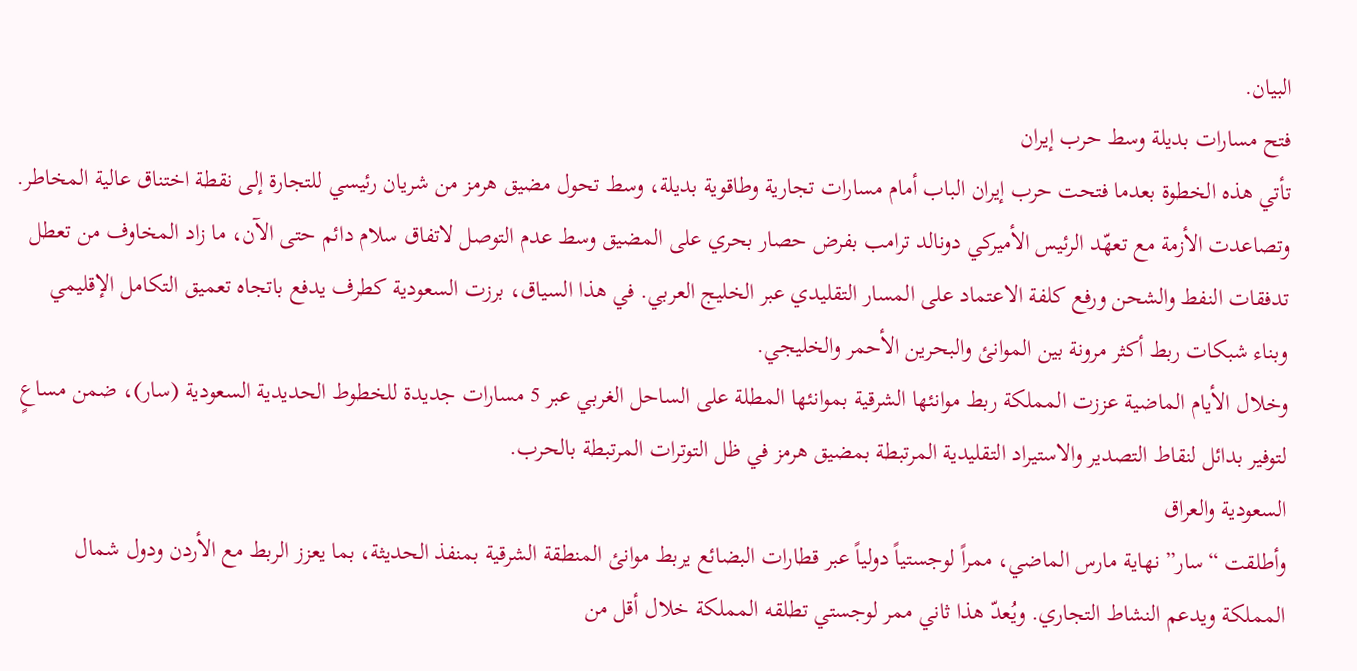البيان.
فتح مسارات بديلة وسط حرب إيران
تأتي هذه الخطوة بعدما فتحت حرب إيران الباب أمام مسارات تجارية وطاقوية بديلة، وسط تحول مضيق هرمز من شريان رئيسي للتجارة إلى نقطة اختناق عالية المخاطر. وتصاعدت الأزمة مع تعهّد الرئيس الأميركي دونالد ترامب بفرض حصار بحري على المضيق وسط عدم التوصل لاتفاق سلام دائم حتى الآن، ما زاد المخاوف من تعطل تدفقات النفط والشحن ورفع كلفة الاعتماد على المسار التقليدي عبر الخليج العربي. في هذا السياق، برزت السعودية كطرف يدفع باتجاه تعميق التكامل الإقليمي وبناء شبكات ربط أكثر مرونة بين الموانئ والبحرين الأحمر والخليجي.
وخلال الأيام الماضية عززت المملكة ربط موانئها الشرقية بموانئها المطلة على الساحل الغربي عبر 5 مسارات جديدة للخطوط الحديدية السعودية (سار)، ضمن مساعٍ لتوفير بدائل لنقاط التصدير والاستيراد التقليدية المرتبطة بمضيق هرمز في ظل التوترات المرتبطة بالحرب.
السعودية والعراق
وأطلقت “سار” نهاية مارس الماضي، ممراً لوجستياً دولياً عبر قطارات البضائع يربط موانئ المنطقة الشرقية بمنفذ الحديثة، بما يعزز الربط مع الأردن ودول شمال المملكة ويدعم النشاط التجاري. ويُعدّ هذا ثاني ممر لوجستي تطلقه المملكة خلال أقل من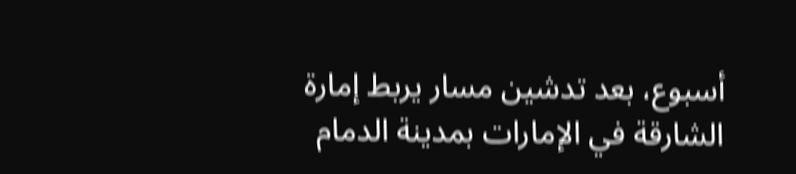أسبوع، بعد تدشين مسار يربط إمارة الشارقة في الإمارات بمدينة الدمام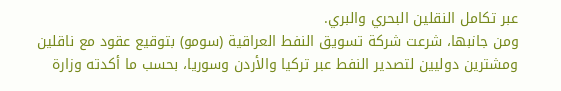عبر تكامل النقلين البحري والبري.
ومن جانبها، شرعت شركة تسويق النفط العراقية (سومو) بتوقيع عقود مع ناقلين ومشترين دوليين لتصدير النفط عبر تركيا والأردن وسوريا، بحسب ما أكدته وزارة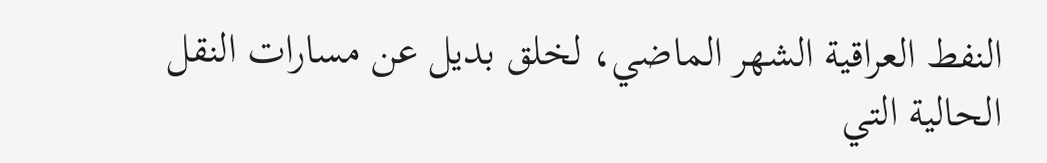النفط العراقية الشهر الماضي، لخلق بديل عن مسارات النقل الحالية التي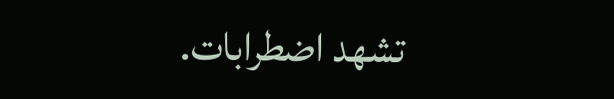تشهد اضطرابات.